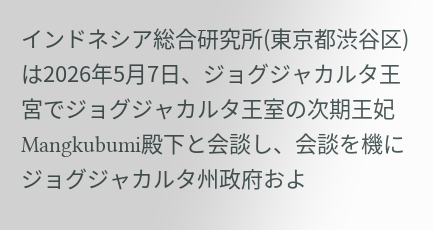インドネシア総合研究所(東京都渋谷区)は2026年5月7日、ジョグジャカルタ王宮でジョグジャカルタ王室の次期王妃Mangkubumi殿下と会談し、会談を機にジョグジャカルタ州政府およ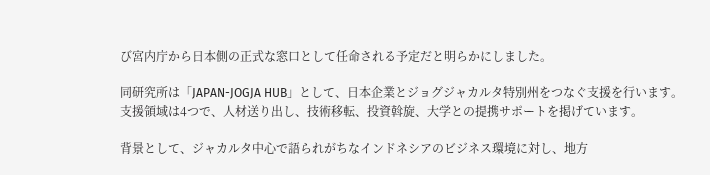び宮内庁から日本側の正式な窓口として任命される予定だと明らかにしました。

同研究所は「JAPAN-JOGJA HUB」として、日本企業とジョグジャカルタ特別州をつなぐ支援を行います。支援領域は4つで、人材送り出し、技術移転、投資斡旋、大学との提携サポートを掲げています。

背景として、ジャカルタ中心で語られがちなインドネシアのビジネス環境に対し、地方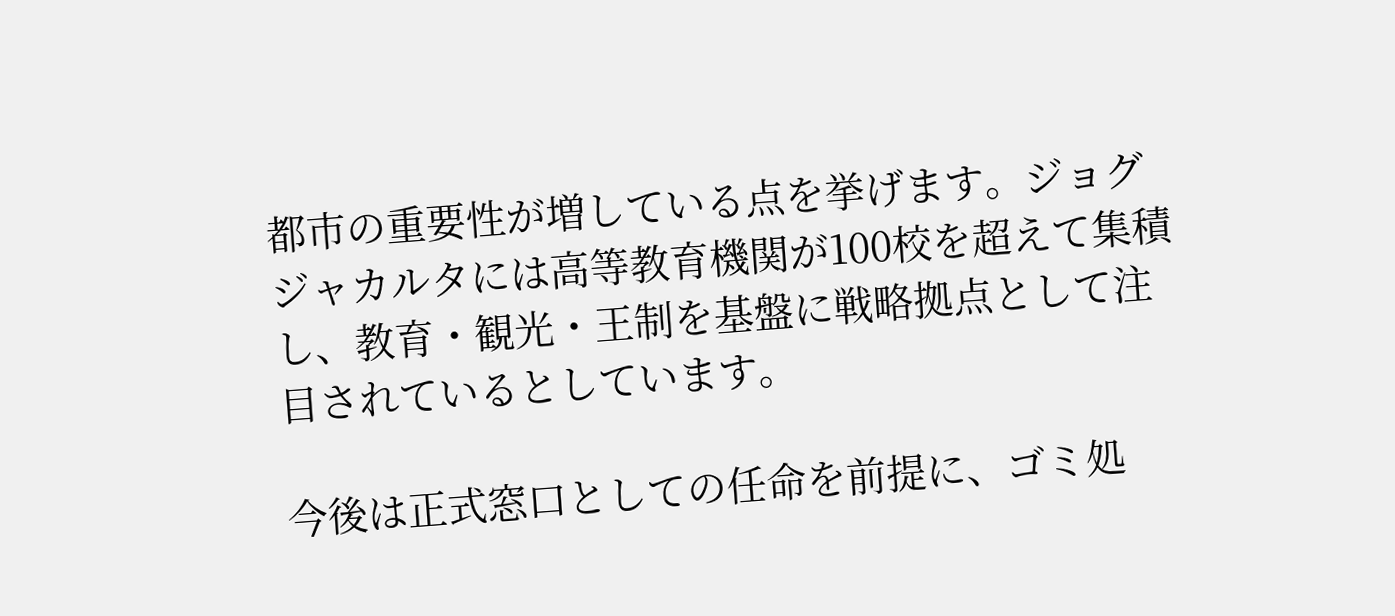都市の重要性が増している点を挙げます。ジョグジャカルタには高等教育機関が100校を超えて集積し、教育・観光・王制を基盤に戦略拠点として注目されているとしています。

今後は正式窓口としての任命を前提に、ゴミ処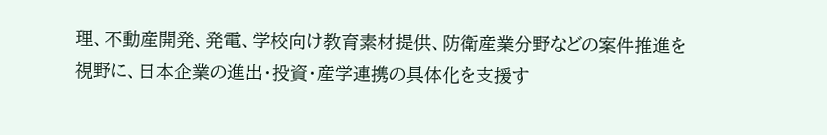理、不動産開発、発電、学校向け教育素材提供、防衛産業分野などの案件推進を視野に、日本企業の進出・投資・産学連携の具体化を支援す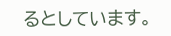るとしています。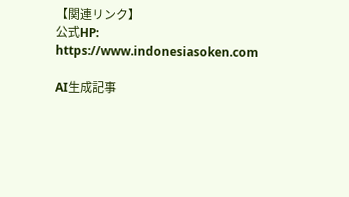【関連リンク】
公式HP: https://www.indonesiasoken.com

AI生成記事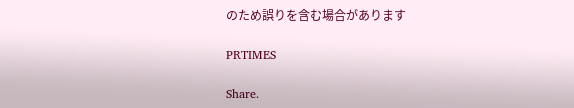のため誤りを含む場合があります

PRTIMES

Share.